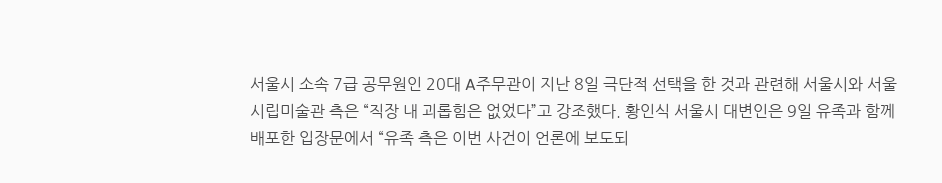서울시 소속 7급 공무원인 20대 A주무관이 지난 8일 극단적 선택을 한 것과 관련해 서울시와 서울시립미술관 측은 “직장 내 괴롭힘은 없었다”고 강조했다. 황인식 서울시 대변인은 9일 유족과 함께 배포한 입장문에서 “유족 측은 이번 사건이 언론에 보도되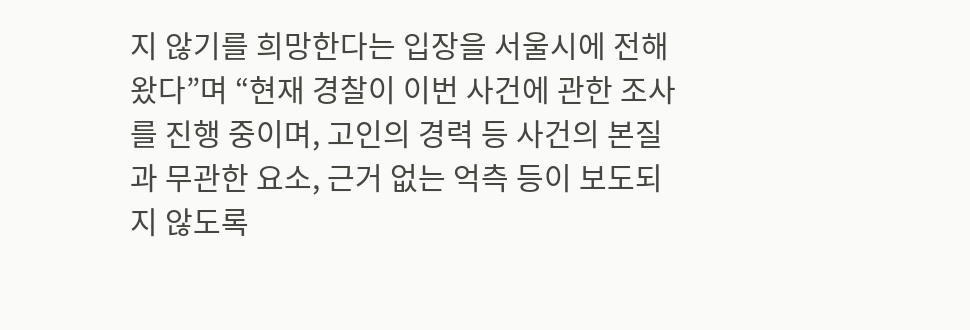지 않기를 희망한다는 입장을 서울시에 전해 왔다”며 “현재 경찰이 이번 사건에 관한 조사를 진행 중이며, 고인의 경력 등 사건의 본질과 무관한 요소, 근거 없는 억측 등이 보도되지 않도록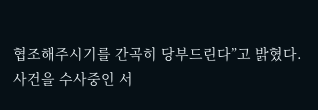협조해주시기를 간곡히 당부드린다”고 밝혔다.
사건을 수사중인 서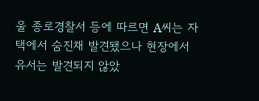울 종로경찰서 등에 따르면 A씨는 자택에서 숨진채 발견됐으나 현장에서 유서는 발견되지 않았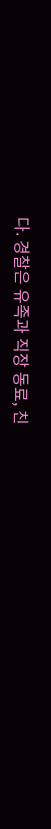다. 경찰은 유족과 직장 동료, 친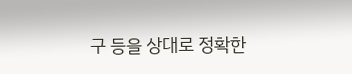구 등을 상대로 정확한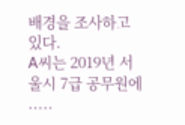배경을 조사하고 있다.
A씨는 2019년 서울시 7급 공무원에 .....